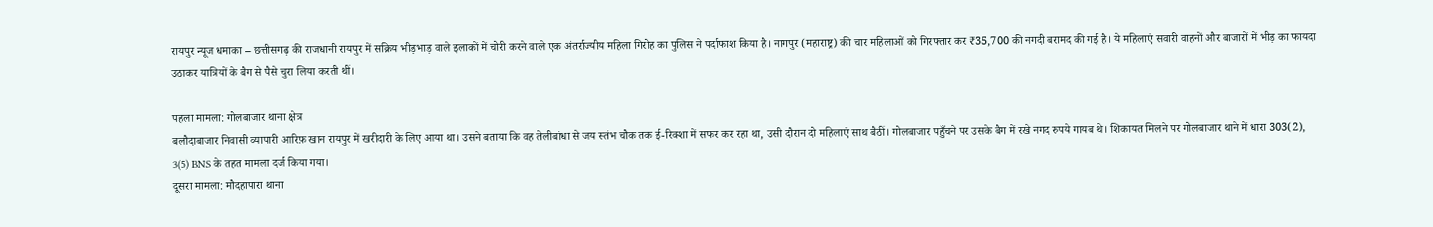रायपुर न्यूज धमाका – छत्तीसगढ़ की राजधानी रायपुर में सक्रिय भीड़भाड़ वाले इलाकों में चोरी करने वाले एक अंतर्राज्यीय महिला गिरोह का पुलिस ने पर्दाफाश किया है। नागपुर (महाराष्ट्र) की चार महिलाओं को गिरफ्तार कर ₹35,700 की नगदी बरामद की गई है। ये महिलाएं सवारी वाहनों और बाजारों में भीड़ का फायदा उठाकर यात्रियों के बैग से पैसे चुरा लिया करती थीं।

पहला मामला: गोलबाजार थाना क्षेत्र
बलौदाबाजार निवासी व्यापारी आरिफ़ खान रायपुर में खरीदारी के लिए आया था। उसने बताया कि वह तेलीबांधा से जय स्तंभ चौक तक ई-रिक्शा में सफर कर रहा था, उसी दौरान दो महिलाएं साथ बैठीं। गोलबाजार पहुँचने पर उसके बैग में रखे नगद रुपये गायब थे। शिकायत मिलने पर गोलबाजार थाने में धारा 303(2), 3(5) BNS के तहत मामला दर्ज किया गया।
दूसरा मामला: मौदहापारा थाना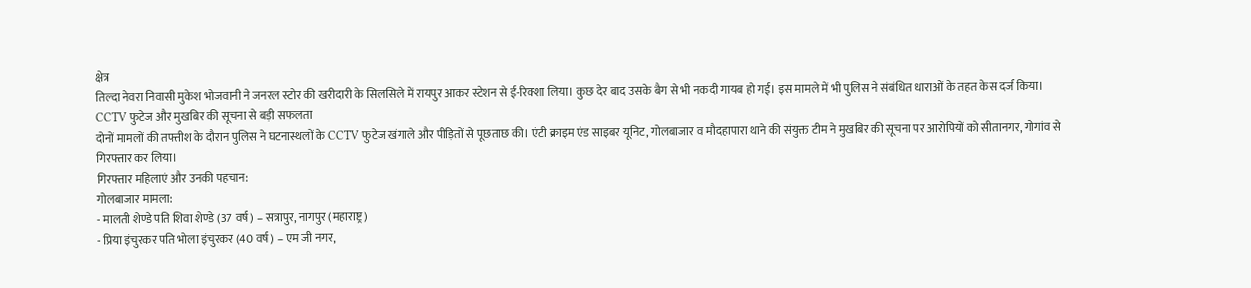क्षेत्र
तिल्दा नेवरा निवासी मुकेश भोजवानी ने जनरल स्टोर की खरीदारी के सिलसिले में रायपुर आकर स्टेशन से ई-रिक्शा लिया। कुछ देर बाद उसके बैग से भी नकदी गायब हो गई। इस मामले में भी पुलिस ने संबंधित धाराओं के तहत केस दर्ज किया।
CCTV फुटेज और मुखबिर की सूचना से बड़ी सफलता
दोनों मामलों की तफ्तीश के दौरान पुलिस ने घटनास्थलों के CCTV फुटेज खंगाले और पीड़ितों से पूछताछ की। एंटी क्राइम एंड साइबर यूनिट, गोलबाजार व मौदहापारा थाने की संयुक्त टीम ने मुखबिर की सूचना पर आरोपियों को सीतानगर, गोगांव से गिरफ्तार कर लिया।
गिरफ्तार महिलाएं और उनकी पहचान:
गोलबाजार मामला:
- मालती शेण्डे पति शिवा शेण्डे (37 वर्ष) – सत्रापुर, नागपुर (महाराष्ट्र)
- प्रिया इंचुरकर पति भोला इंचुरकर (40 वर्ष) – एम जी नगर,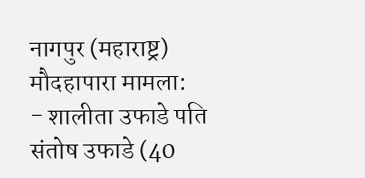नागपुर (महाराष्ट्र)
मौदहापारा मामला:
- शालीता उफाडे पति संतोष उफाडे (40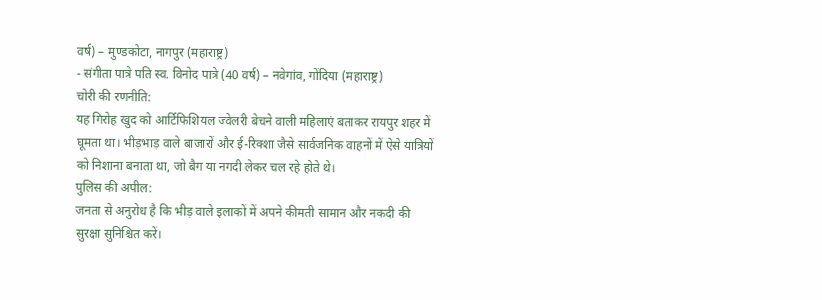वर्ष) – मुण्डकोटा, नागपुर (महाराष्ट्र)
- संगीता पात्रे पति स्व. विनोद पात्रे (40 वर्ष) – नवेगांव, गोंदिया (महाराष्ट्र)
चोरी की रणनीति:
यह गिरोह खुद को आर्टिफिशियल ज्वेलरी बेचने वाली महिलाएं बताकर रायपुर शहर में घूमता था। भीड़भाड़ वाले बाजारों और ई-रिक्शा जैसे सार्वजनिक वाहनों में ऐसे यात्रियों को निशाना बनाता था, जो बैग या नगदी लेकर चल रहे होते थे।
पुलिस की अपील:
जनता से अनुरोध है कि भीड़ वाले इलाकों में अपने कीमती सामान और नकदी की सुरक्षा सुनिश्चित करें।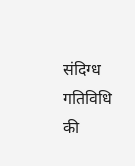संदिग्ध गतिविधि की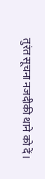तुरंत सूचना नजदीकी थाने को दें।